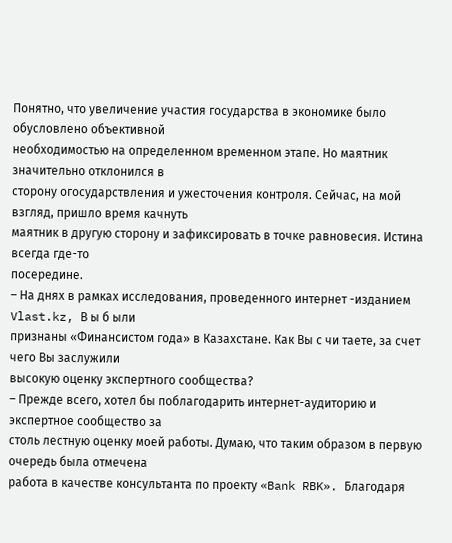Понятно, что увеличение участия государства в экономике было обусловлено объективной
необходимостью на определенном временном этапе. Но маятник значительно отклонился в
сторону огосударствления и ужесточения контроля. Сейчас, на мой взгляд, пришло время качнуть
маятник в другую сторону и зафиксировать в точке равновесия. Истина всегда где-то
посередине.
– На днях в рамках исследования, проведенного интернет -изданием Vlast.kz, В ы б ыли
признаны «Финансистом года» в Казахстане. Как Вы с чи таете, за счет чего Вы заслужили
высокую оценку экспертного сообщества?
– Прежде всего, хотел бы поблагодарить интернет-аудиторию и экспертное сообщество за
столь лестную оценку моей работы. Думаю, что таким образом в первую очередь была отмечена
работа в качестве консультанта по проекту «Bank RBK». Благодаря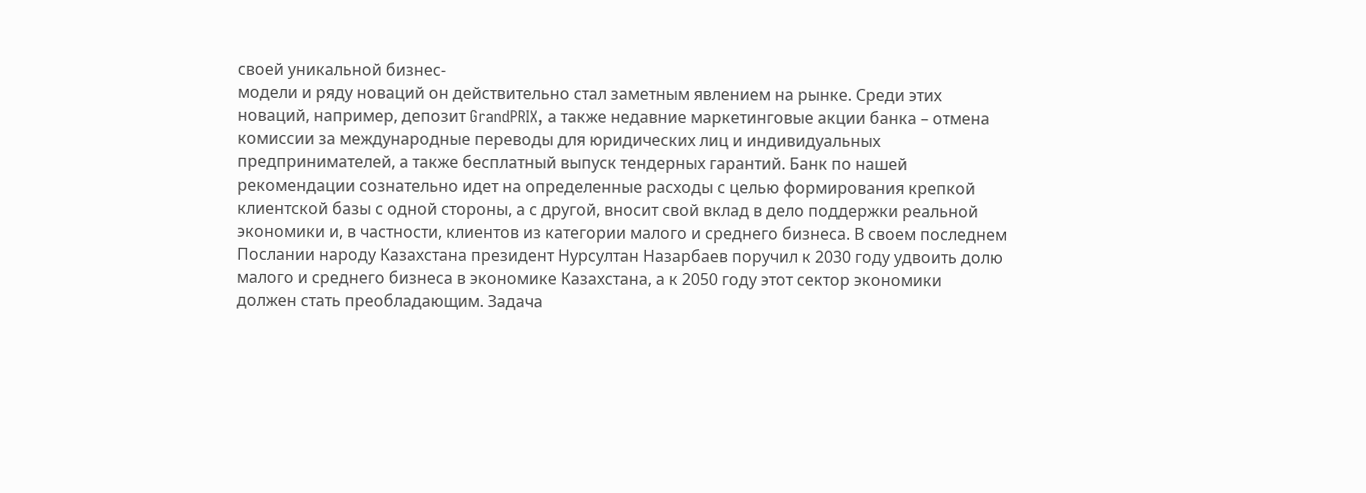своей уникальной бизнес-
модели и ряду новаций он действительно стал заметным явлением на рынке. Среди этих
новаций, например, депозит GrandPRIX, а также недавние маркетинговые акции банка – отмена
комиссии за международные переводы для юридических лиц и индивидуальных
предпринимателей, а также бесплатный выпуск тендерных гарантий. Банк по нашей
рекомендации сознательно идет на определенные расходы с целью формирования крепкой
клиентской базы с одной стороны, а с другой, вносит свой вклад в дело поддержки реальной
экономики и, в частности, клиентов из категории малого и среднего бизнеса. В своем последнем
Послании народу Казахстана президент Нурсултан Назарбаев поручил к 2030 году удвоить долю
малого и среднего бизнеса в экономике Казахстана, а к 2050 году этот сектор экономики
должен стать преобладающим. Задача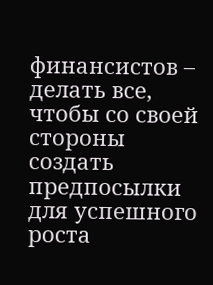финансистов – делать все, чтобы со своей стороны
создать предпосылки для успешного роста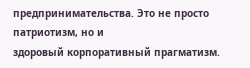предпринимательства. Это не просто патриотизм, но и
здоровый корпоративный прагматизм.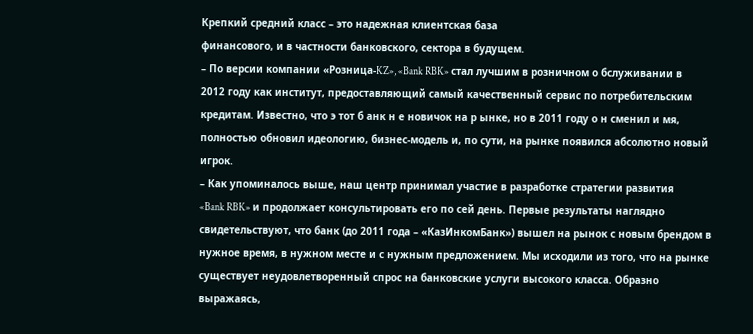Крепкий средний класс – это надежная клиентская база
финансового, и в частности банковского, сектора в будущем.
– По версии компании «Розница-KZ», «Bank RBK» стал лучшим в розничном о бслуживании в
2012 году как институт, предоставляющий самый качественный сервис по потребительским
кредитам. Известно, что э тот б анк н е новичок на р ынке, но в 2011 году о н сменил и мя,
полностью обновил идеологию, бизнес-модель и, по сути, на рынке появился абсолютно новый
игрок.
– Как упоминалось выше, наш центр принимал участие в разработке стратегии развития
«Bank RBK» и продолжает консультировать его по сей день. Первые результаты наглядно
свидетельствуют, что банк (до 2011 года – «КазИнкомБанк») вышел на рынок с новым брендом в
нужное время, в нужном месте и с нужным предложением. Мы исходили из того, что на рынке
существует неудовлетворенный спрос на банковские услуги высокого класса. Образно
выражаясь,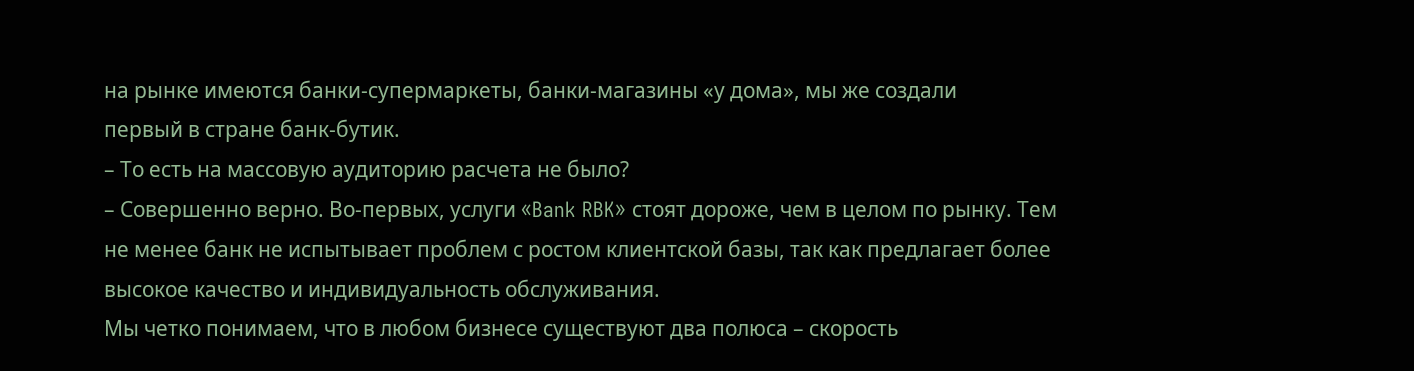на рынке имеются банки-супермаркеты, банки-магазины «у дома», мы же создали
первый в стране банк-бутик.
– То есть на массовую аудиторию расчета не было?
– Совершенно верно. Во-первых, услуги «Bank RBK» стоят дороже, чем в целом по рынку. Тем
не менее банк не испытывает проблем с ростом клиентской базы, так как предлагает более
высокое качество и индивидуальность обслуживания.
Мы четко понимаем, что в любом бизнесе существуют два полюса – скорость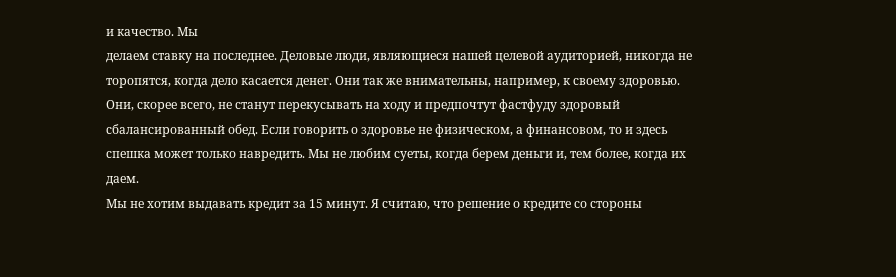и качество. Мы
делаем ставку на последнее. Деловые люди, являющиеся нашей целевой аудиторией, никогда не
торопятся, когда дело касается денег. Они так же внимательны, например, к своему здоровью.
Они, скорее всего, не станут перекусывать на ходу и предпочтут фастфуду здоровый
сбалансированный обед. Если говорить о здоровье не физическом, а финансовом, то и здесь
спешка может только навредить. Мы не любим суеты, когда берем деньги и, тем более, когда их
даем.
Мы не хотим выдавать кредит за 15 минут. Я считаю, что решение о кредите со стороны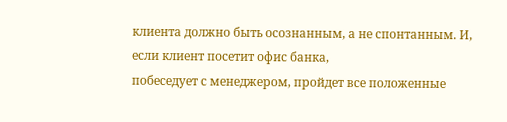клиента должно быть осознанным, а не спонтанным. И, если клиент посетит офис банка,
побеседует с менеджером, пройдет все положенные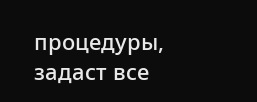процедуры, задаст все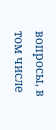вопросы, в том числе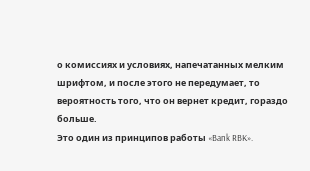о комиссиях и условиях, напечатанных мелким шрифтом, и после этого не передумает, то
вероятность того, что он вернет кредит, гораздо больше.
Это один из принципов работы «Bank RBK».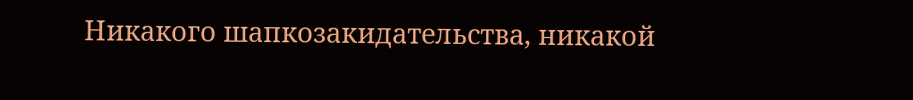Никакого шапкозакидательства, никакой